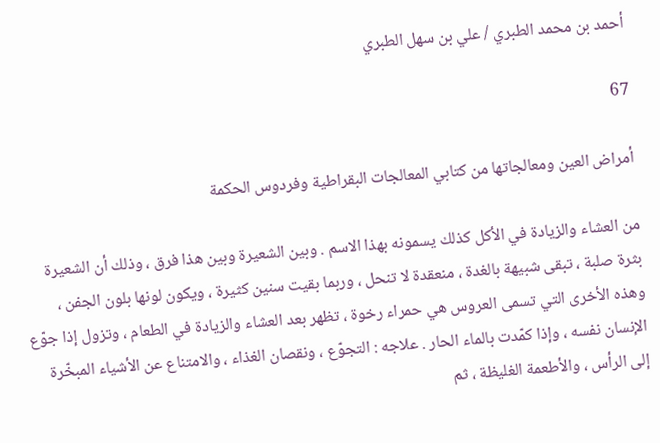أحمد بن محمد الطبري / علي بن سهل الطبري

67

أمراض العين ومعالجاتها من كتابي المعالجات البقراطية وفردوس الحكمة

من العشاء والزيادة في الأكل كذلك يسمونه بهذا الاسم . وبين الشعيرة وبين هذا فرق ، وذلك أن الشعيرة بثرة صلبة ، تبقى شبيهة بالغدة ، منعقدة لا تنحل ، وربما بقيت سنين كثيرة ، ويكون لونها بلون الجفن ، وهذه الأخرى التي تسمى العروس هي حمراء رخوة ، تظهر بعد العشاء والزيادة في الطعام ، وتزول إذا جوّع الإنسان نفسه ، وإذا كمّدت بالماء الحار . علاجه : التجوّع ، ونقصان الغذاء ، والامتناع عن الأشياء المبخّرة إلى الرأس ، والأطعمة الغليظة ، ثم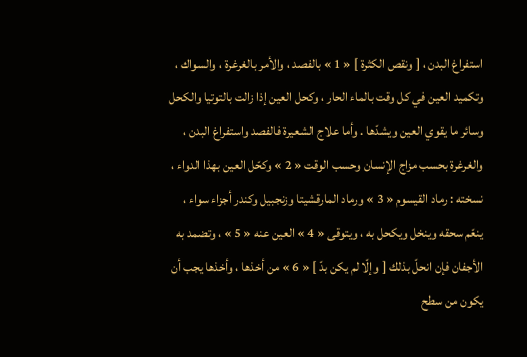استفراغ البدن ، [ ونقص الكثرة ] « 1 » بالفصد ، والأمر بالغرغرة ، والسواك ، وتكميد العين في كل وقت بالماء الحار ، وكحل العين إذا زالت بالتوتيا والكحل وسائر ما يقوي العين ويشدّها . وأما علاج الشعيرة فالفصد واستفراغ البدن ، والغرغرة بحسب مزاج الإنسان وحسب الوقت « 2 » وكحّل العين بهذا الدواء ، نسخته : رماد القيسوم « 3 » ورماد المارقشيتا وزنجبيل وكندر أجزاء سواء ، ينعّم سحقه وينخل ويكحل به ، ويتوقى « 4 » العين عنه « 5 » ، وتضمد به الأجفان فإن انحلّ بذلك [ وإلّا لم يكن بدّ ] « 6 » من أخذها ، وأخذها يجب أن يكون من سطح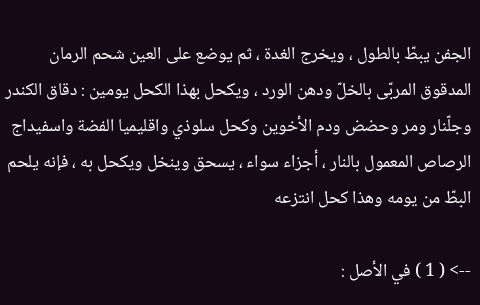الجفن يبطّ بالطول ، ويخرج الغدة ، ثم يوضع على العين شحم الرمان المدقوق المربّى بالخلّ ودهن الورد ، ويكحل بهذا الكحل يومين : دقاق الكندر وجلّنار ومر وحضض ودم الأخوين وكحل سلوذي واقليميا الفضة واسفيداج الرصاص المعمول بالنار ، أجزاء سواء ، يسحق وينخل ويكحل به ، فإنه يلحم البطّ من يومه وهذا كحل انتزعه

--> ( 1 ) في الأصل :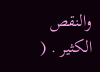والنقص الكثير . (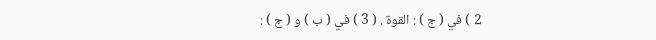2 ) في ( ج ) : القوة . ( 3 ) في ( ب ) و ( ج ) :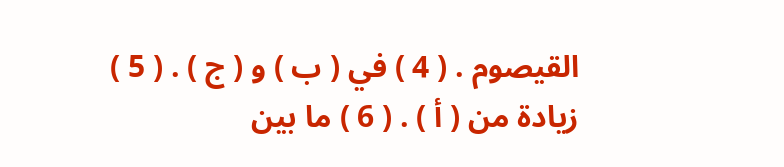القيصوم . ( 4 ) في ( ب ) و ( ج ) . ( 5 ) زيادة من ( أ ) . ( 6 ) ما بين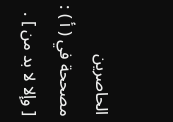الحاصرين مصححة في ( أ ) : [ وإلا لا بد من ] .